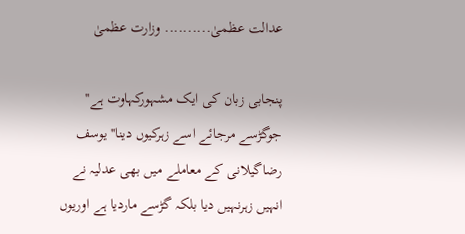عدالت عظمیٰ.......... وزارت عظمیٰ

پنجابی زبان کی ایک مشہورکہاوت ہے'' جوگڑسے مرجائے اسے زہرکیوں دینا''یوسف رضاگیلانی کے معاملے میں بھی عدلیہ نے انہیں زہرنہیں دیا بلکہ گڑسے ماردیا ہے اوریوں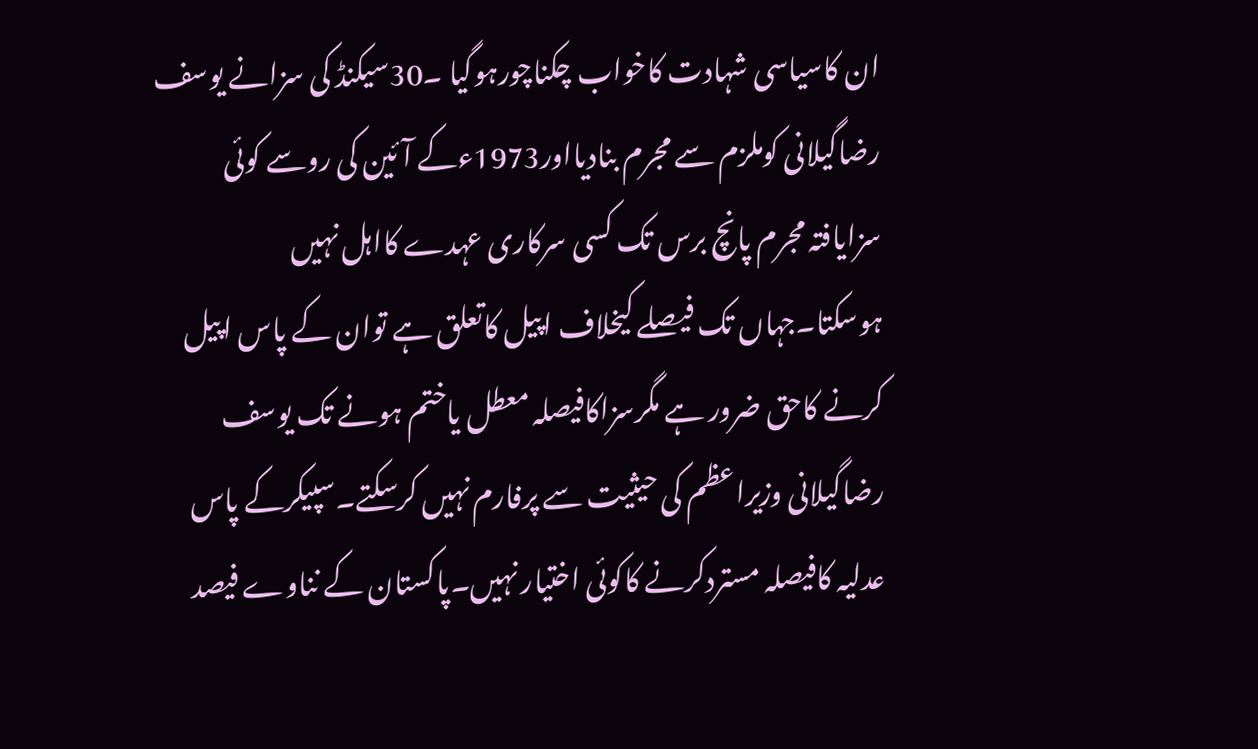ان کاسیاسی شہادت کاخواب چکناچورہوگیا ۔30سیکنڈ کی سزانے یوسف رضاگیلانی کوملزم سے مجرم بنادیااور1973ءکے آئین کی روسے کوئی سزایافتہ مجرم پانچ برس تک کسی سرکاری عہدے کااہل نہیں ہوسکتا۔جہاں تک فیصلے کیخلاف اپیل کاتعلق ہے توان کے پاس اپیل کرنے کاحق ضرور ہے مگرسزاکافیصلہ معطل یاختم ہونے تک یوسف رضاگیلانی وزیراعظم کی حیثیت سے پرفارم نہیں کرسکتے۔سپیکرکے پاس عدلیہ کافیصلہ مستردکرنے کاکوئی اختیار نہیں۔پاکستان کے نناوے فیصد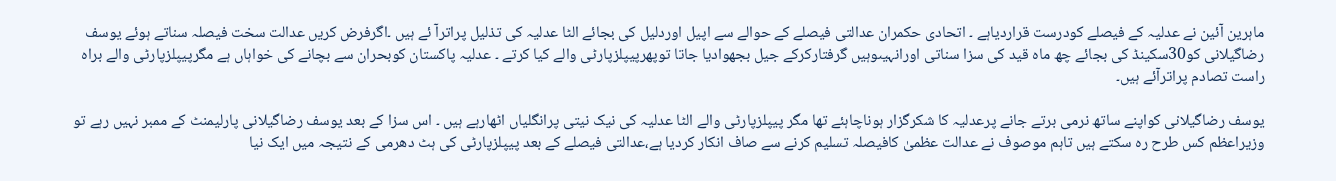ماہرین آئین نے عدلیہ کے فیصلے کودرست قراردیاہے ۔ اتحادی حکمران عدالتی فیصلے کے حوالے سے اپیل اوردلیل کی بجائے الٹا عدلیہ کی تذلیل پراترآ ئے ہیں ۔اگرفرض کریں عدالت سخت فیصلہ سناتے ہوئے یوسف رضاگیلانی کو30سکینڈ کی بجائے چھ ماہ قید کی سزا سناتی اورانہیںوہیں گرفتارکرکے جیل بجھوادیا جاتا توپھرپیپلزپارٹی والے کیا کرتے ۔ عدلیہ پاکستان کوبحران سے بچانے کی خواہاں ہے مگرپیپلزپارٹی والے براہ راست تصادم پراترآئے ہیں۔

یوسف رضاگیلانی کواپنے ساتھ نرمی برتے جانے پرعدلیہ کا شکرگزار ہوناچاہئے تھا مگر پیپلزپارٹی والے الٹا عدلیہ کی نیک نیتی پرانگلیاں اٹھارہے ہیں ۔ اس سزا کے بعد یوسف رضاگیلانی پارلیمنٹ کے ممبر نہیں رہے تو وزیراعظم کس طرح رہ سکتے ہیں تاہم موصوف نے عدالت عظمیٰ کافیصلہ تسلیم کرنے سے صاف انکار کردیا ہے،عدالتی فیصلے کے بعد پیپلزپارٹی کی ہٹ دھرمی کے نتیجہ میں ایک نیا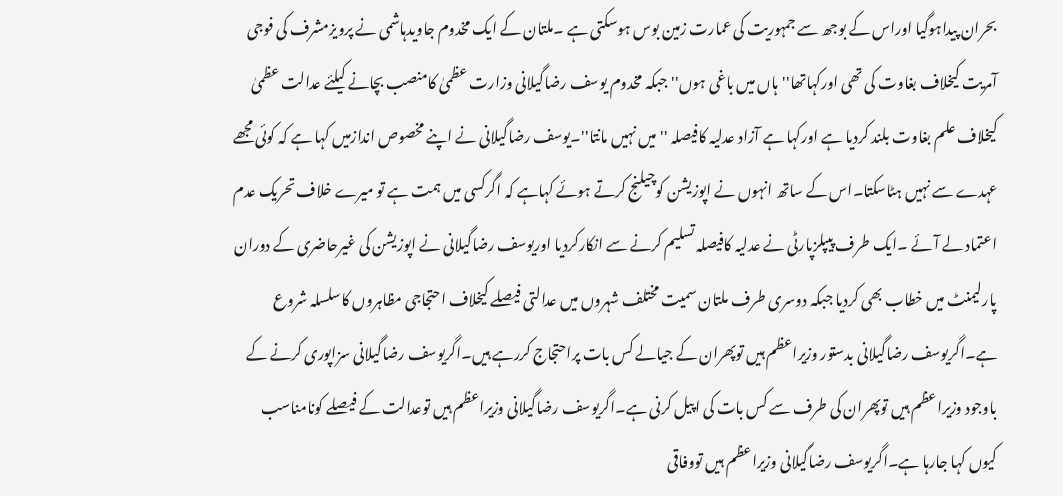بحران پیداہوگیا اوراس کے بوجھ سے جمہوریت کی عمارت زمین بوس ہوسکتی ہے ۔ملتان کے ایک مخدوم جاویدہاشمی نے پرویزمشرف کی فوجی آمریت کیخلاف بغاوت کی تھی اورکہاتھا''ہاں میں باغی ہوں'' جبکہ مخدوم یوسف رضاگیلانی وزارت عظمیٰ کامنصب بچانے کیلئے عدالت عظمیٰ کیخلاف علم بغاوت بلند کردیا ہے اورکہا ہے آزاد عدلیہ کافیصلہ ''میں نہیں مانتا''۔یوسف رضاگیلانی نے اپنے مخصوص اندازمیں کہا ہے کہ کوئی مجھے عہدے سے نہیں ہٹاسکتا۔اس کے ساتھ انہوں نے اپوزیشن کوچیلنج کرتے ہوئے کہاہے کہ اگرکسی میں ہمت ہے تو میرے خلاف تحریک عدم اعتماد لے آئے ۔ایک طرف پیپلزپارٹی نے عدلیہ کافیصلہ تسلیم کرنے سے انکارکردیا اوریوسف رضاگیلانی نے اپوزیشن کی غیرحاضری کے دوران پارلیمنٹ میں خطاب بھی کردیا جبکہ دوسری طرف ملتان سمیت مختلف شہروں میں عدالتی فیصلے کیخلاف احتجاجی مظاہروں کاسلسلہ شروع ہے۔اگریوسف رضاگیلانی بدستور وزیراعظم ہیں توپھران کے جیالے کس بات پراحتجاج کررہے ہیں۔اگریوسف رضاگیلانی سزاپوری کرنے کے باوجود وزیراعظم ہیں توپھران کی طرف سے کس بات کی اپیل کرنی ہے۔اگریوسف رضاگیلانی وزیراعظم ہیں توعدالت کے فیصلے کونامناسب کیوں کہا جارہا ہے۔اگریوسف رضاگیلانی وزیراعظم ہیں تووفاقی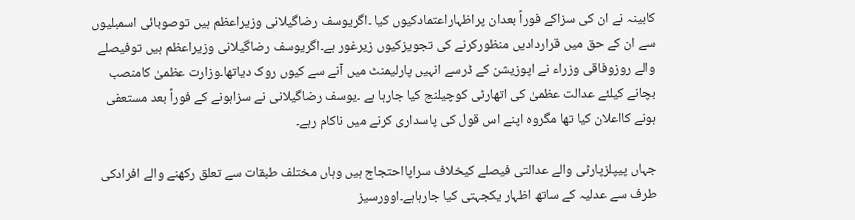کابینہ نے ان کی سزاکے فوراً بعدان پراظہاراعتمادکیوں کیا ۔اگریوسف رضاگیلانی وزیراعظم ہیں توصوبائی اسمبلیوں سے ان کے حق میں قراردادیں منظورکرنے کی تجویزکیوں زیرغور ہے۔اگریوسف رضاگیلانی وزیراعظم ہیں توفیصلے والے روزوفاقی وزراء نے اپوزیشن کے ڈرسے انہیں پارلیمنٹ میں آنے سے کیوں روک دیاتھا۔وزارت عظمیٰ کامنصب بچانے کیلئے عدالت عظمیٰ کی اتھارٹی کوچیلنج کیا جارہا ہے ۔یوسف رضاگیلانی نے سزاہونے کے فوراً بعد مستعفی ہونے کااعلان کیا تھا مگروہ اپنے اس قول کی پاسداری کرنے میں ناکام رہے۔

جہاں پیپلزپارٹی والے عدالتی فیصلے کیخلاف سراپااحتجاج ہیں وہاں مختلف طبقات سے تعلق رکھنے والے افرادکی طرف سے عدلیہ کے ساتھ اظہار یکجہتی کیا جارہاہے۔اوورسیز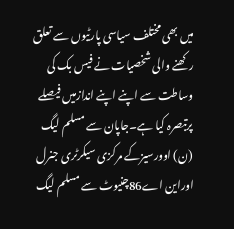میں بھی مختلف سیاسی پارٹیوں سے تعلق رکھنے والی شخصیات نے فیس بک کی وساطت سے اپنے اپنے اندازمیں فیصلے پرتبصرہ کیا ہے۔جاپان سے مسلم لیگ (ن) اوورسیزکے مرکزی سیکرٹری جنرل اوراین اے86چنیوٹ سے مسلم لیگ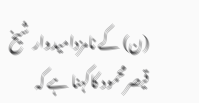(ن) کے نامزدامیدوار شیخ قیصرمحمود کاکہنا ہے کہ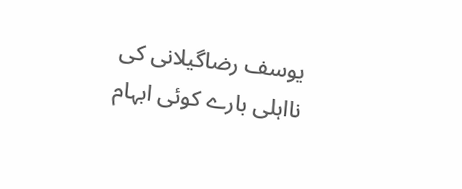یوسف رضاگیلانی کی نااہلی بارے کوئی ابہام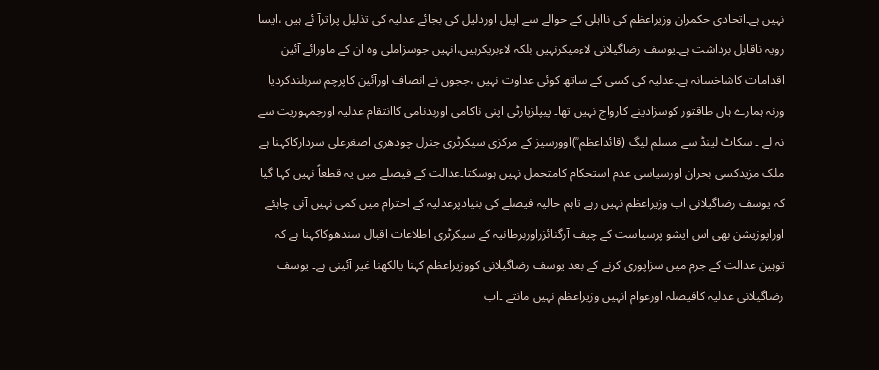نہیں ہے۔اتحادی حکمران وزیراعظم کی نااہلی کے حوالے سے اپیل اوردلیل کی بجائے عدلیہ کی تذلیل پراترآ ئے ہیں ،ایسا رویہ ناقابل برداشت ہے۔یوسف رضاگیلانی لاءمیکرنہیں بلکہ لاءبریکرہیں،انہیں جوسزاملی وہ ان کے ماورائے آئین اقدامات کاشاخسانہ ہے۔عدلیہ کی کسی کے ساتھ کوئی عداوت نہیں ،ججوں نے انصاف اورآئین کاپرچم سربلندکردیا ورنہ ہمارے ہاں طاقتور کوسزادینے کارواج نہیں تھا۔ پیپلزپارٹی اپنی ناکامی اوربدنامی کاانتقام عدلیہ اورجمہوریت سے نہ لے ۔ سکاٹ لینڈ سے مسلم لیگ (قائداعظم ؒ)اوورسیز کے مرکزی سیکرٹری جنرل چودھری اصغرعلی سردارکاکہنا ہے ملک مزیدکسی بحران اورسیاسی عدم استحکام کامتحمل نہیں ہوسکتا۔عدالت کے فیصلے میں یہ قطعاً نہیں کہا گیا کہ یوسف رضاگیلانی اب وزیراعظم نہیں رہے تاہم حالیہ فیصلے کی بنیادپرعدلیہ کے احترام میں کمی نہیں آنی چاہئے اوراپوزیشن بھی اس ایشو پرسیاست کے چیف آرگنائزراوربرطانیہ کے سیکرٹری اطلاعات اقبال سندھوکاکہنا ہے کہ توہین عدالت کے جرم میں سزاپوری کرنے کے بعد یوسف رضاگیلانی کووزیراعظم کہنا یالکھنا غیر آئینی ہے۔ یوسف رضاگیلانی عدلیہ کافیصلہ اورعوام انہیں وزیراعظم نہیں مانتے ۔اب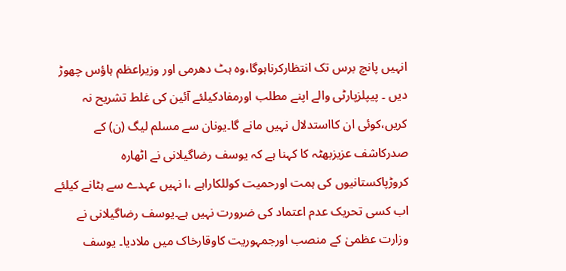انہیں پانچ برس تک انتظارکرناہوگا،وہ ہٹ دھرمی اور وزیراعظم ہاؤس چھوڑ دیں ۔ پیپلزپارٹی والے اپنے مطلب اورمفادکیلئے آئین کی غلط تشریح نہ کریں،کوئی ان کااستدلال نہیں مانے گا۔یونان سے مسلم لیگ (ن) کے صدرکاشف عزیزبھٹہ کا کہنا ہے کہ یوسف رضاگیلانی نے اٹھارہ کروڑپاکستانیوں کی ہمت اورحمیت کوللکاراہے ،ا نہیں عہدے سے ہٹانے کیلئے اب کسی تحریک عدم اعتماد کی ضرورت نہیں ہے۔یوسف رضاگیلانی نے وزارت عظمیٰ کے منصب اورجمہوریت کاوقارخاک میں ملادیا۔ یوسف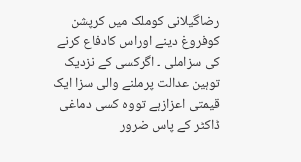رضاگیلانی کوملک میں کرپشن کوفروغ دینے اوراس کادفاع کرنے کی سزاملی ۔ اگرکسی کے نزدیک توہین عدالت پرملنے والی سزا ایک قیمتی اعزازہے تووہ کسی دماغی ڈاکٹر کے پاس ضرور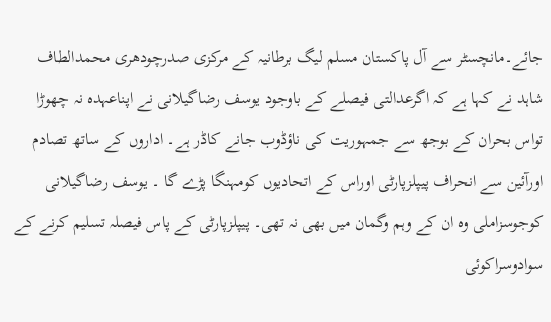جائے۔مانچسٹر سے آل پاکستان مسلم لیگ برطانیہ کے مرکزی صدرچودھری محمدالطاف شاہد نے کہا ہے کہ اگرعدالتی فیصلے کے باوجود یوسف رضاگیلانی نے اپناعہدہ نہ چھوڑا تواس بحران کے بوجھ سے جمہوریت کی ناؤڈوب جانے کاڈر ہے۔ اداروں کے ساتھ تصادم اورآئین سے انحراف پیپلزپارٹی اوراس کے اتحادیوں کومہنگا پڑے گا ۔ یوسف رضاگیلانی کوجوسزاملی وہ ان کے وہم وگمان میں بھی نہ تھی۔ پیپلزپارٹی کے پاس فیصلہ تسلیم کرنے کے سوادوسراکوئی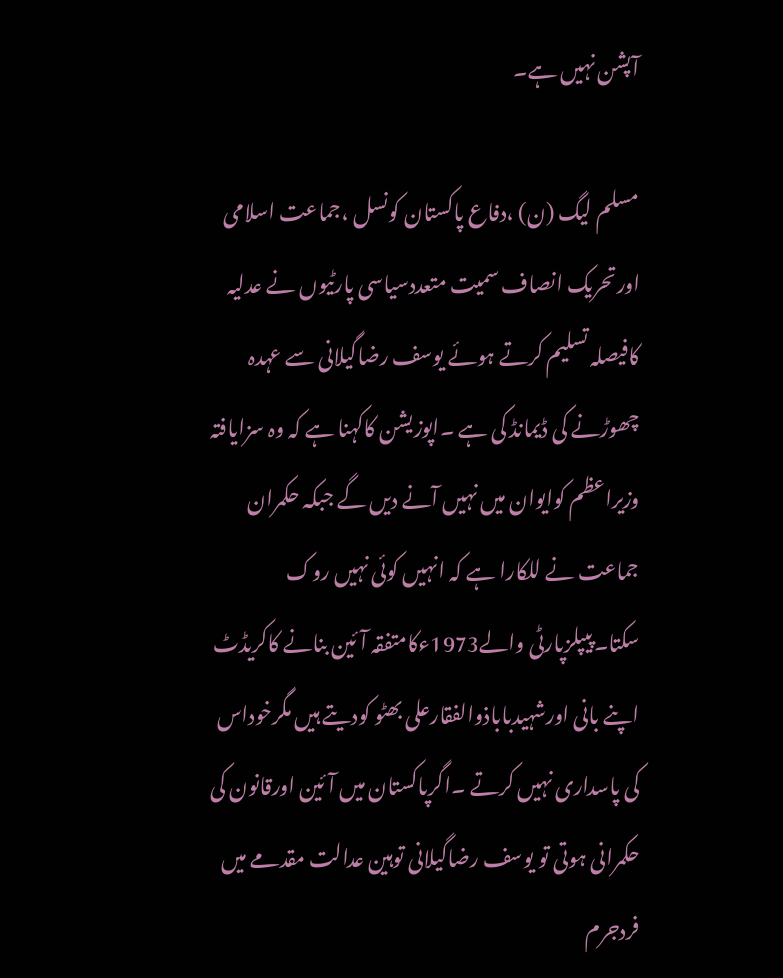آپشن نہیں ہے۔

مسلم لیگ (ن) ،دفاع پاکستان کونسل ،جماعت اسلامی اورتحریک انصاف سمیت متعددسیاسی پارٹیوں نے عدلیہ کافیصلہ تسلیم کرتے ہوئے یوسف رضاگیلانی سے عہدہ چھوڑنے کی ڈیمانڈ کی ہے ۔اپوزیشن کاکہنا ہے کہ وہ سزایافتہ وزیراعظم کوایوان میں نہیں آنے دیں گے جبکہ حکمران جماعت نے للکارا ہے کہ انہیں کوئی نہیں روک سکتا۔پیپلزپارٹی والے1973ءکامتفقہ آئین بنانے کاکریڈٹ اپنے بانی اورشہیدباباذوالفقارعلی بھٹو کودیتے ہیں مگرخوداس کی پاسداری نہیں کرتے ۔اگرپاکستان میں آئین اورقانون کی حکمرانی ہوتی تو یوسف رضاگیلانی توہین عدالت مقدمے میں فردجرم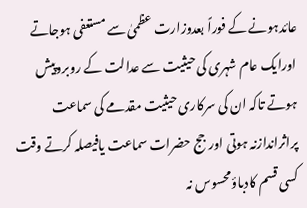عائدہونے کے فوراً بعدوزارت عظمیٰ سے مستعفی ہوجاتے اورایک عام شہری کی حیثیت سے عدالت کے روبروپیش ہوتے تاکہ ان کی سرکاری حیثیت مقدمے کی سماعت پراثراندازنہ ہوتی اورجج حضرات سماعت یافیصلہ کرتے وقت کسی قسم کادباؤمحسوس نہ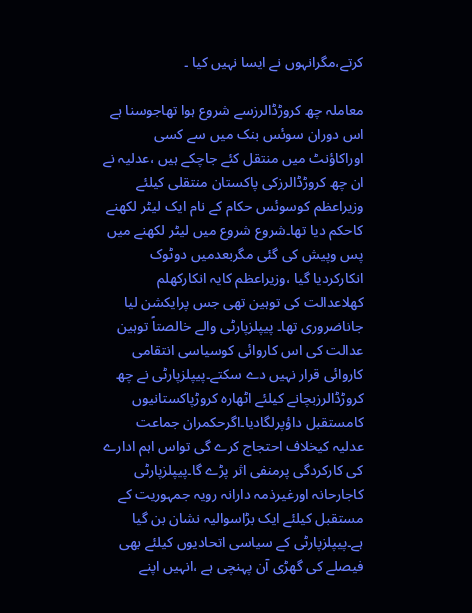کرتے،مگرانہوں نے ایسا نہیں کیا ۔

معاملہ چھ کروڑڈالرزسے شروع ہوا تھاجوسنا ہے اس دوران سوئس بنک میں سے کسی اوراکاؤنٹ میں منتقل کئے جاچکے ہیں ،عدلیہ نے ان چھ کروڑڈالرزکی پاکستان منتقلی کیلئے وزیراعظم کوسوئس حکام کے نام ایک لیٹر لکھنے کاحکم دیا تھا۔شروع شروع میں لیٹر لکھنے میں پس وپیش کی گئی مگربعدمیں دوٹوک انکارکردیا گیا ،وزیراعظم کایہ انکارکھلم کھلاعدالت کی توہین تھی جس پرایکشن لیا جاناضروری تھا۔ پیپلزپارٹی والے خالصتاً توہین عدالت کی اس کاروائی کوسیاسی انتقامی کاروائی قرار نہیں دے سکتے۔پیپلزپارٹی نے چھ کروڑڈالرزبچانے کیلئے اٹھارہ کروڑپاکستانیوں کامستقبل داؤپرلگادیا۔اگرحکمران جماعت عدلیہ کیخلاف احتجاج کرے گی تواس اہم ادارے کی کارکردگی پرمنفی اثر پڑے گا۔پیپلزپارٹی کاجارحانہ اورغیرذمہ دارانہ رویہ جمہوریت کے مستقبل کیلئے ایک بڑاسوالیہ نشان بن گیا ہے۔پیپلزپارٹی کے سیاسی اتحادیوں کیلئے بھی فیصلے کی گھڑی آن پہنچی ہے ،انہیں اپنے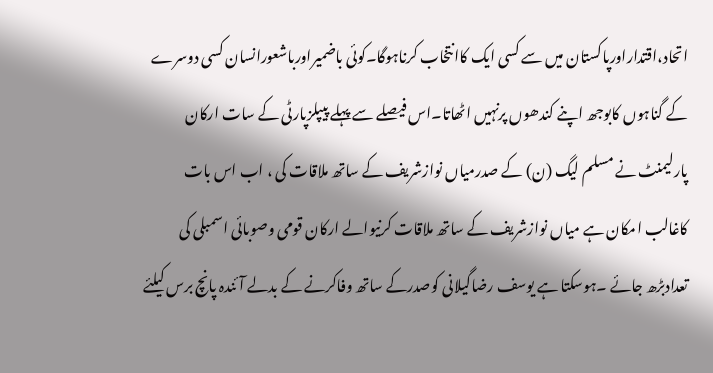اتحاد،اقتداراورپاکستان میں سے کسی ایک کاانتخاب کرناہوگا۔کوئی باضمیراورباشعورانسان کسی دوسرے کے گناہوں کابوجھ اپنے کندھوں پرنہیں اٹھاتا۔اس فیصلے سے پہلے پیپلزپارٹی کے سات ارکان پارلیمنٹ نے مسلم لیگ (ن) کے صدرمیاں نوازشریف کے ساتھ ملاقات کی ، اب اس بات کاغالب امکان ہے میاں نوازشریف کے ساتھ ملاقات کرنیوالے ارکان قومی وصوبائی اسمبلی کی تعدادبڑھ جائے ۔ہوسکتا ہے یوسف رضاگیلانی کوصدرکے ساتھ وفاکرنے کے بدلے آئندہ پانچ برس کیلئے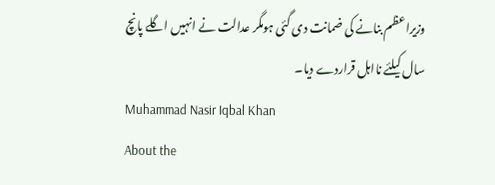وزیراعظم بنانے کی ضمانت دی گئی ہومگر عدالت نے انہیں اگلے پانچ سال کیلئے نااہل قراردے دیا۔
Muhammad Nasir Iqbal Khan
About the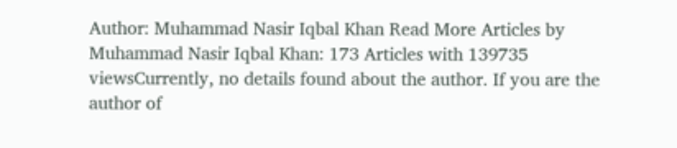Author: Muhammad Nasir Iqbal Khan Read More Articles by Muhammad Nasir Iqbal Khan: 173 Articles with 139735 viewsCurrently, no details found about the author. If you are the author of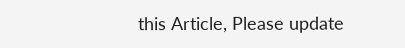this Article, Please update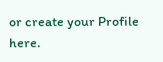or create your Profile here.